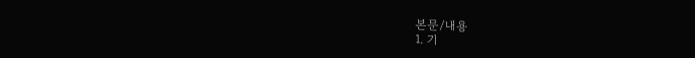본문/내용
1. 기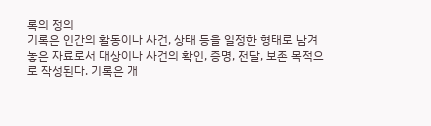록의 정의
기록은 인간의 활동이나 사건, 상태 등을 일정한 형태로 남겨 놓은 자료로서 대상이나 사건의 확인, 증명, 전달, 보존 목적으로 작성된다. 기록은 개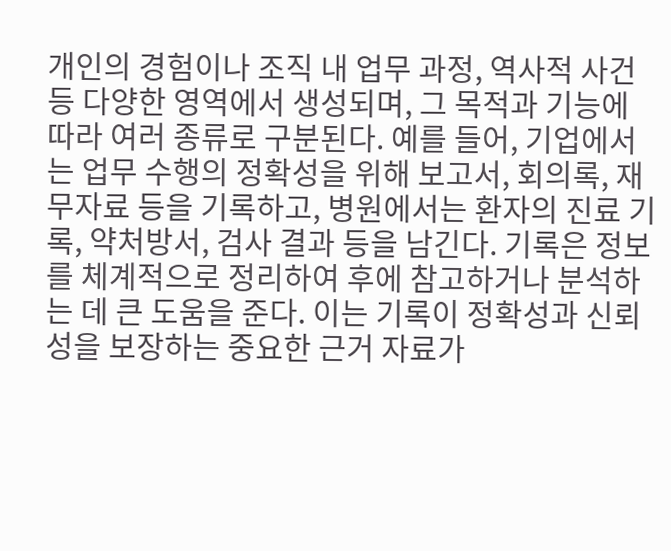개인의 경험이나 조직 내 업무 과정, 역사적 사건 등 다양한 영역에서 생성되며, 그 목적과 기능에 따라 여러 종류로 구분된다. 예를 들어, 기업에서는 업무 수행의 정확성을 위해 보고서, 회의록, 재무자료 등을 기록하고, 병원에서는 환자의 진료 기록, 약처방서, 검사 결과 등을 남긴다. 기록은 정보를 체계적으로 정리하여 후에 참고하거나 분석하는 데 큰 도움을 준다. 이는 기록이 정확성과 신뢰성을 보장하는 중요한 근거 자료가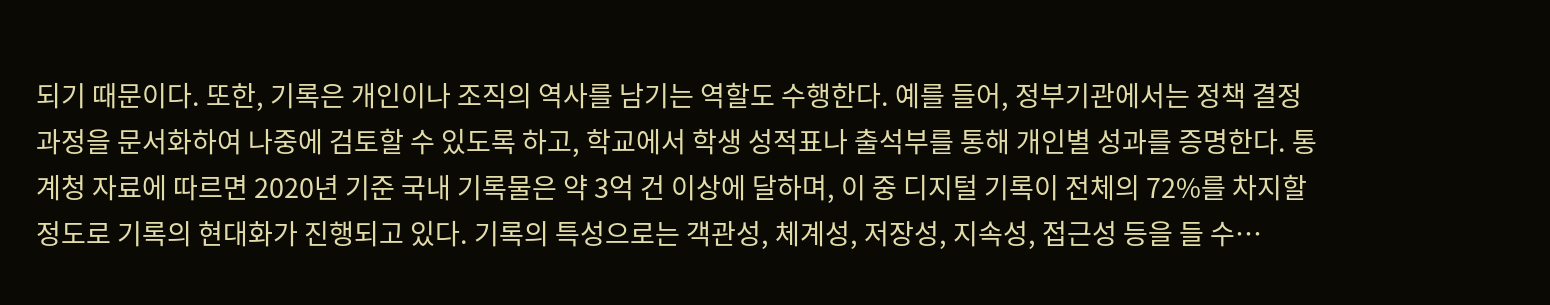되기 때문이다. 또한, 기록은 개인이나 조직의 역사를 남기는 역할도 수행한다. 예를 들어, 정부기관에서는 정책 결정 과정을 문서화하여 나중에 검토할 수 있도록 하고, 학교에서 학생 성적표나 출석부를 통해 개인별 성과를 증명한다. 통계청 자료에 따르면 2020년 기준 국내 기록물은 약 3억 건 이상에 달하며, 이 중 디지털 기록이 전체의 72%를 차지할 정도로 기록의 현대화가 진행되고 있다. 기록의 특성으로는 객관성, 체계성, 저장성, 지속성, 접근성 등을 들 수…